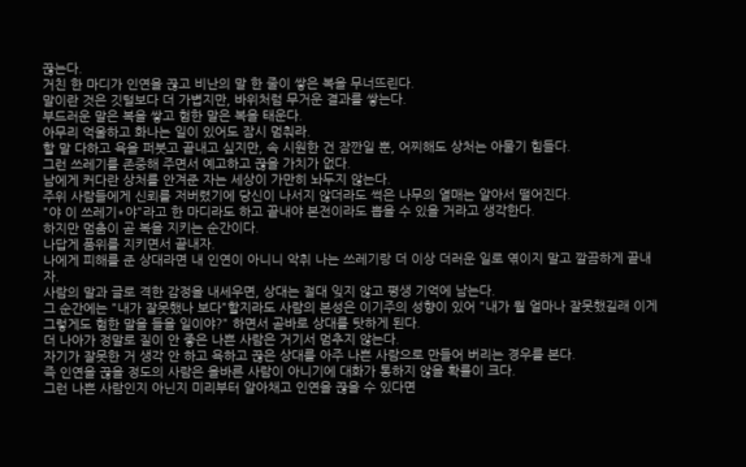끊는다.
거친 한 마디가 인연을 끊고 비난의 말 한 줄이 쌓은 복을 무너뜨린다.
말이란 것은 깃털보다 더 가볍지만, 바위처럼 무거운 결과를 쌓는다.
부드러운 말은 복을 쌓고 험한 말은 복을 태운다.
아무리 억울하고 화나는 일이 있어도 잠시 멈춰라.
할 말 다하고 욕을 퍼붓고 끝내고 싶지만, 속 시원한 건 잠깐일 뿐, 어찌해도 상처는 아물기 힘들다.
그런 쓰레기를 존중해 주면서 예고하고 끊을 가치가 없다.
남에게 커다란 상처를 안겨준 자는 세상이 가만히 놔두지 않는다.
주위 사람들에게 신뢰를 저버렸기에 당신이 나서지 않더라도 썩은 나무의 열매는 알아서 떨어진다.
"야 이 쓰레기*야"라고 한 마디라도 하고 끝내야 본전이라도 뽑을 수 있을 거라고 생각한다.
하지만 멈춤이 곧 복을 지키는 순간이다.
나답게 품위를 지키면서 끝내자.
나에게 피해를 준 상대라면 내 인연이 아니니 악취 나는 쓰레기랑 더 이상 더러운 일로 엮이지 말고 깔끔하게 끝내자.
사람의 말과 글로 격한 감정을 내세우면, 상대는 절대 잊지 않고 평생 기억에 남는다.
그 순간에는 "내가 잘못했나 보다"할지라도 사람의 본성은 이기주의 성향이 있어 "내가 뭘 얼마나 잘못했길래 이게 그렇게도 험한 말을 들을 일이야?" 하면서 곧바로 상대를 탓하게 된다.
더 나아가 정말로 질이 안 좋은 나쁜 사람은 거기서 멈추지 않는다.
자기가 잘못한 거 생각 안 하고 욕하고 끊은 상대를 아주 나쁜 사람으로 만들어 버리는 경우를 본다.
즉 인연을 끊을 정도의 사람은 올바른 사람이 아니기에 대화가 통하지 않을 확률이 크다.
그런 나쁜 사람인지 아닌지 미리부터 알아채고 인연을 끊을 수 있다면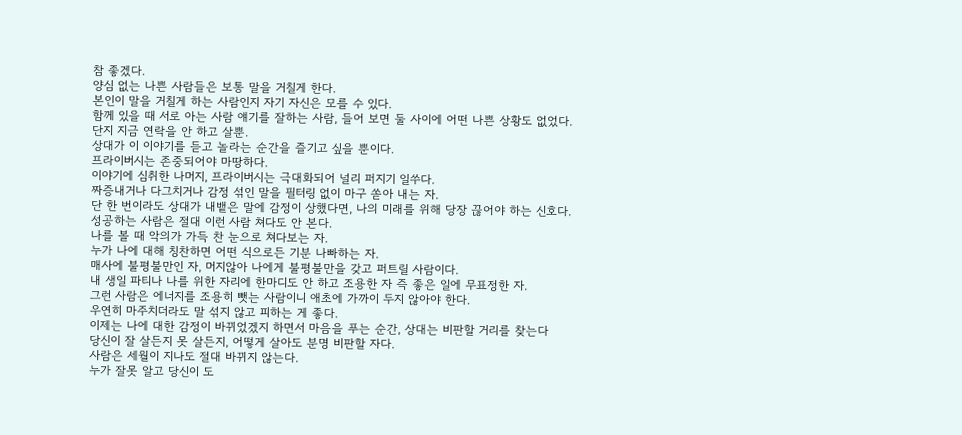참 좋겠다.
양심 없는 나쁜 사람들은 보통 말을 거칠게 한다.
본인이 말을 거칠게 하는 사람인지 자기 자신은 모를 수 있다.
함께 있을 때 서로 아는 사람 얘기를 잘하는 사람, 들어 보면 둘 사이에 어떤 나쁜 상황도 없었다.
단지 지금 연락을 안 하고 살뿐.
상대가 이 이야기를 듣고 놀라는 순간을 즐기고 싶을 뿐이다.
프라이버시는 존중되어야 마땅하다.
이야기에 심취한 나머지, 프라이버시는 극대화되어 널리 퍼지기 일쑤다.
짜증내거나 다그치거나 감정 섞인 말을 필터링 없이 마구 쏟아 내는 자.
단 한 번이라도 상대가 내뱉은 말에 감정이 상했다면, 나의 미래를 위해 당장 끊어야 하는 신호다.
성공하는 사람은 절대 이런 사람 쳐다도 안 본다.
나를 볼 때 악의가 가득 찬 눈으로 쳐다보는 자.
누가 나에 대해 칭찬하면 어떤 식으로든 기분 나빠하는 자.
매사에 불평불만인 자, 머지않아 나에게 불평불만을 갖고 퍼트릴 사람이다.
내 생일 파티나 나를 위한 자리에 한마디도 안 하고 조용한 자 즉 좋은 일에 무표정한 자.
그런 사람은 에너지를 조용히 뺏는 사람이니 애초에 가까이 두지 않아야 한다.
우연히 마주치더라도 말 섞지 않고 피하는 게 좋다.
이제는 나에 대한 감정이 바뀌었겠지 하면서 마음을 푸는 순간, 상대는 비판할 거리를 찾는다
당신이 잘 살든지 못 살든지, 어떻게 살아도 분명 비판할 자다.
사람은 세월이 지나도 절대 바뀌지 않는다.
누가 잘못 알고 당신이 도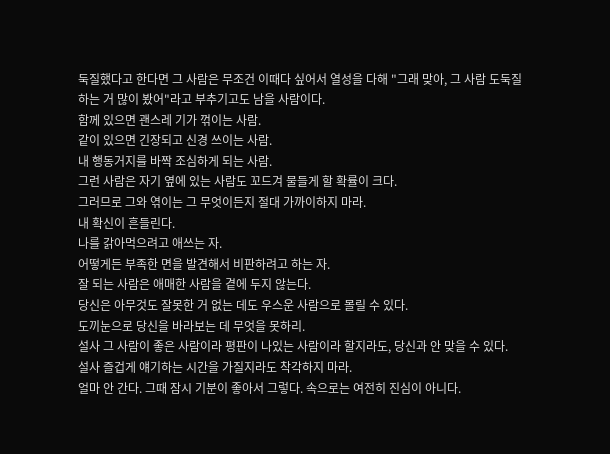둑질했다고 한다면 그 사람은 무조건 이때다 싶어서 열성을 다해 "그래 맞아, 그 사람 도둑질 하는 거 많이 봤어"라고 부추기고도 남을 사람이다.
함께 있으면 괜스레 기가 꺾이는 사람.
같이 있으면 긴장되고 신경 쓰이는 사람.
내 행동거지를 바짝 조심하게 되는 사람.
그런 사람은 자기 옆에 있는 사람도 꼬드겨 물들게 할 확률이 크다.
그러므로 그와 엮이는 그 무엇이든지 절대 가까이하지 마라.
내 확신이 흔들린다.
나를 갉아먹으려고 애쓰는 자.
어떻게든 부족한 면을 발견해서 비판하려고 하는 자.
잘 되는 사람은 애매한 사람을 곁에 두지 않는다.
당신은 아무것도 잘못한 거 없는 데도 우스운 사람으로 몰릴 수 있다.
도끼눈으로 당신을 바라보는 데 무엇을 못하리.
설사 그 사람이 좋은 사람이라 평판이 나있는 사람이라 할지라도, 당신과 안 맞을 수 있다.
설사 즐겁게 얘기하는 시간을 가질지라도 착각하지 마라.
얼마 안 간다. 그때 잠시 기분이 좋아서 그렇다. 속으로는 여전히 진심이 아니다.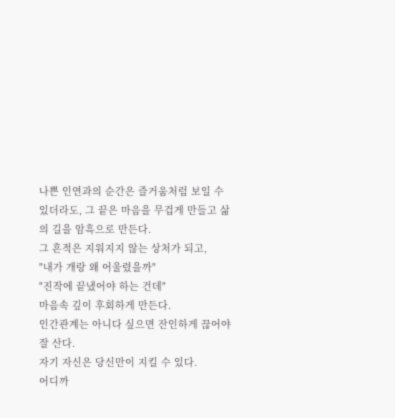나쁜 인연과의 순간은 즐거움처럼 보일 수 있더라도, 그 끝은 마음을 무겁게 만들고 삶의 길을 암흑으로 만든다.
그 흔적은 지워지지 않는 상처가 되고,
"내가 개랑 왜 어울렸을까"
"진작에 끝냈어야 하는 건데"
마음속 깊이 후회하게 만든다.
인간관계는 아니다 싶으면 잔인하게 끊어야 잘 산다.
자기 자신은 당신만이 지킬 수 있다.
어디까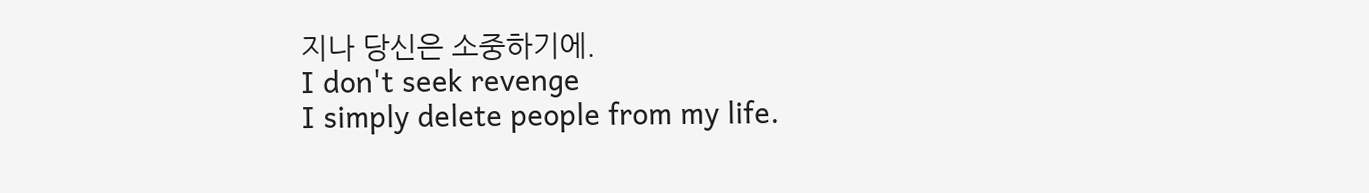지나 당신은 소중하기에.
I don't seek revenge
I simply delete people from my life.